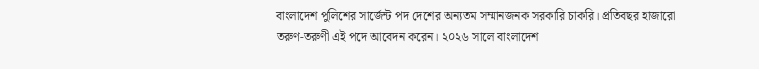বাংলাদেশ পুলিশের সার্জেন্ট পদ দেশের অন্যতম সম্মানজনক সরকারি চাকরি। প্রতিবছর হাজারো তরুণ-তরুণী এই পদে আবেদন করেন। ২০২৬ সালে বাংলাদেশ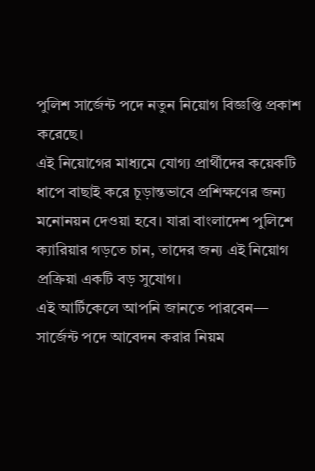পুলিশ সার্জেন্ট পদে নতুন নিয়োগ বিজ্ঞপ্তি প্রকাশ করেছে।
এই নিয়োগের মাধ্যমে যোগ্য প্রার্থীদের কয়েকটি ধাপে বাছাই করে চূড়ান্তভাবে প্রশিক্ষণের জন্য মনোনয়ন দেওয়া হবে। যারা বাংলাদেশ পুলিশে ক্যারিয়ার গড়তে চান, তাদের জন্য এই নিয়োগ প্রক্রিয়া একটি বড় সুযোগ।
এই আর্টিকেলে আপনি জানতে পারবেন—
সার্জেন্ট পদে আবেদন করার নিয়ম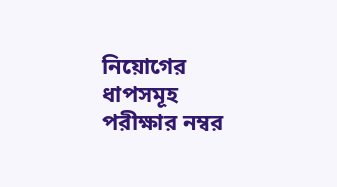নিয়োগের ধাপসমূহ
পরীক্ষার নম্বর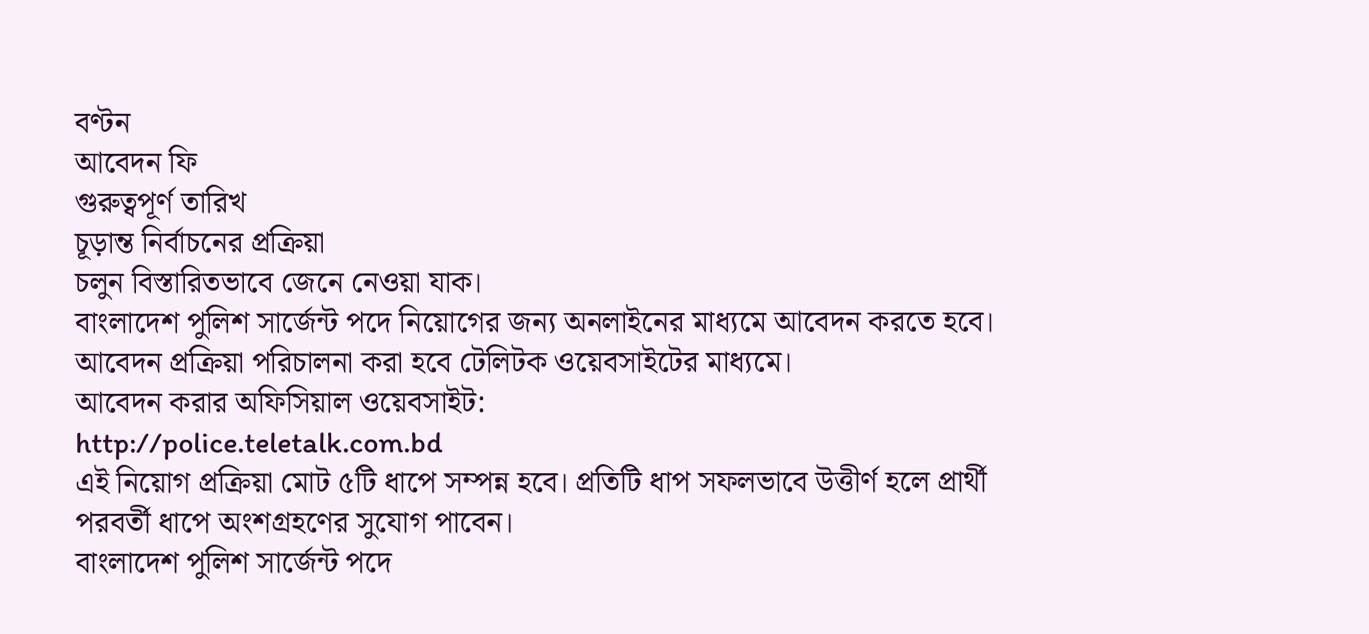বণ্টন
আবেদন ফি
গুরুত্বপূর্ণ তারিখ
চূড়ান্ত নির্বাচনের প্রক্রিয়া
চলুন বিস্তারিতভাবে জেনে নেওয়া যাক।
বাংলাদেশ পুলিশ সার্জেন্ট পদে নিয়োগের জন্য অনলাইনের মাধ্যমে আবেদন করতে হবে। আবেদন প্রক্রিয়া পরিচালনা করা হবে টেলিটক ওয়েবসাইটের মাধ্যমে।
আবেদন করার অফিসিয়াল ওয়েবসাইট:
http://police.teletalk.com.bd
এই নিয়োগ প্রক্রিয়া মোট ৫টি ধাপে সম্পন্ন হবে। প্রতিটি ধাপ সফলভাবে উত্তীর্ণ হলে প্রার্থী পরবর্তী ধাপে অংশগ্রহণের সুযোগ পাবেন।
বাংলাদেশ পুলিশ সার্জেন্ট পদে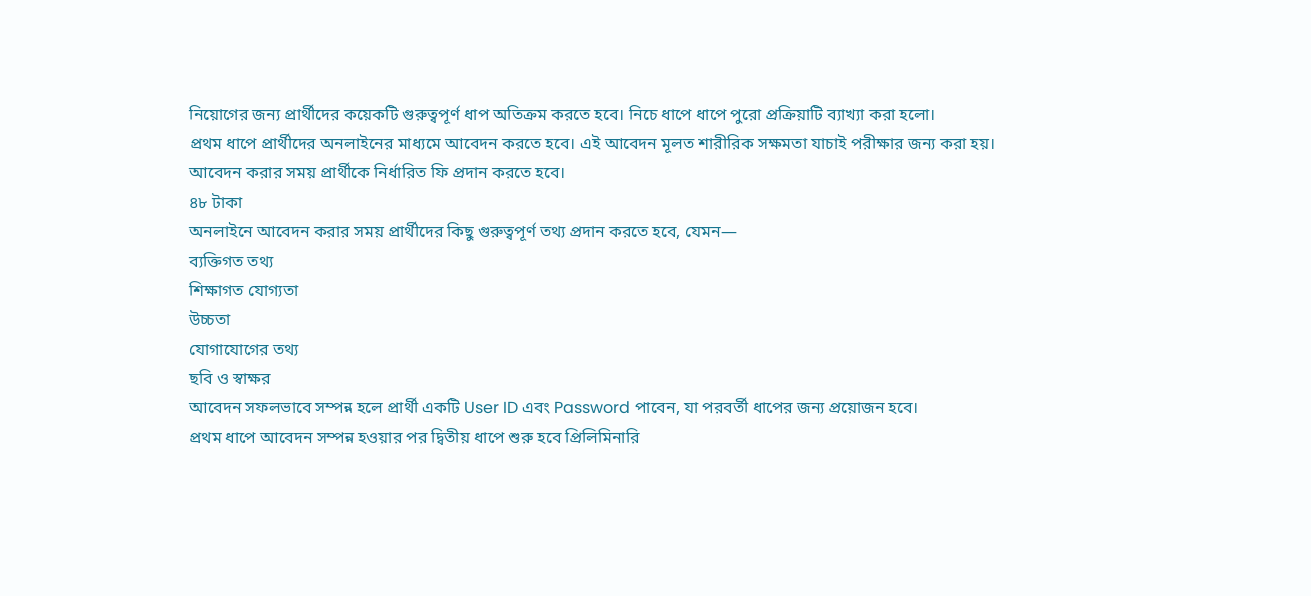নিয়োগের জন্য প্রার্থীদের কয়েকটি গুরুত্বপূর্ণ ধাপ অতিক্রম করতে হবে। নিচে ধাপে ধাপে পুরো প্রক্রিয়াটি ব্যাখ্যা করা হলো।
প্রথম ধাপে প্রার্থীদের অনলাইনের মাধ্যমে আবেদন করতে হবে। এই আবেদন মূলত শারীরিক সক্ষমতা যাচাই পরীক্ষার জন্য করা হয়।
আবেদন করার সময় প্রার্থীকে নির্ধারিত ফি প্রদান করতে হবে।
৪৮ টাকা
অনলাইনে আবেদন করার সময় প্রার্থীদের কিছু গুরুত্বপূর্ণ তথ্য প্রদান করতে হবে, যেমন—
ব্যক্তিগত তথ্য
শিক্ষাগত যোগ্যতা
উচ্চতা
যোগাযোগের তথ্য
ছবি ও স্বাক্ষর
আবেদন সফলভাবে সম্পন্ন হলে প্রার্থী একটি User ID এবং Password পাবেন, যা পরবর্তী ধাপের জন্য প্রয়োজন হবে।
প্রথম ধাপে আবেদন সম্পন্ন হওয়ার পর দ্বিতীয় ধাপে শুরু হবে প্রিলিমিনারি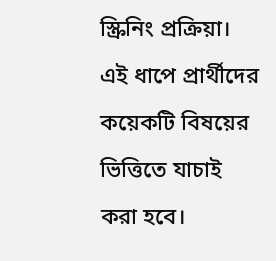স্ক্রিনিং প্রক্রিয়া।
এই ধাপে প্রার্থীদের কয়েকটি বিষয়ের ভিত্তিতে যাচাই করা হবে।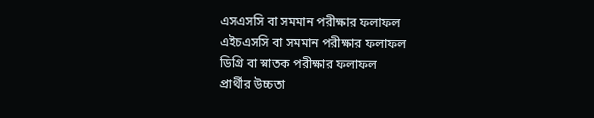এসএসসি বা সমমান পরীক্ষার ফলাফল
এইচএসসি বা সমমান পরীক্ষার ফলাফল
ডিগ্রি বা স্নাতক পরীক্ষার ফলাফল
প্রার্থীর উচ্চতা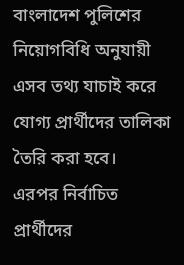বাংলাদেশ পুলিশের নিয়োগবিধি অনুযায়ী এসব তথ্য যাচাই করে যোগ্য প্রার্থীদের তালিকা তৈরি করা হবে।
এরপর নির্বাচিত প্রার্থীদের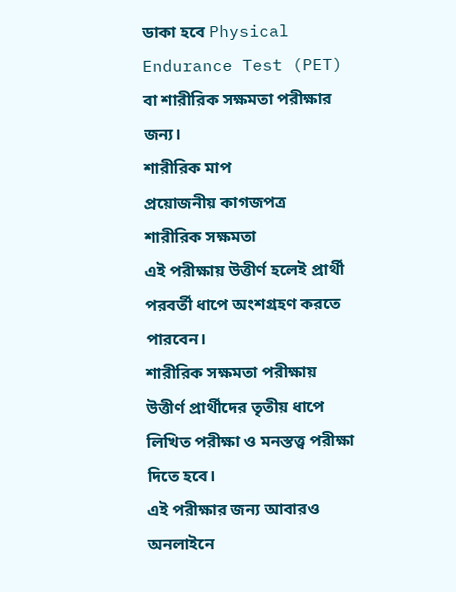ডাকা হবে Physical Endurance Test (PET) বা শারীরিক সক্ষমতা পরীক্ষার জন্য।
শারীরিক মাপ
প্রয়োজনীয় কাগজপত্র
শারীরিক সক্ষমতা
এই পরীক্ষায় উত্তীর্ণ হলেই প্রার্থী পরবর্তী ধাপে অংশগ্রহণ করতে পারবেন।
শারীরিক সক্ষমতা পরীক্ষায় উত্তীর্ণ প্রার্থীদের তৃতীয় ধাপে লিখিত পরীক্ষা ও মনস্তত্ত্ব পরীক্ষা দিতে হবে।
এই পরীক্ষার জন্য আবারও অনলাইনে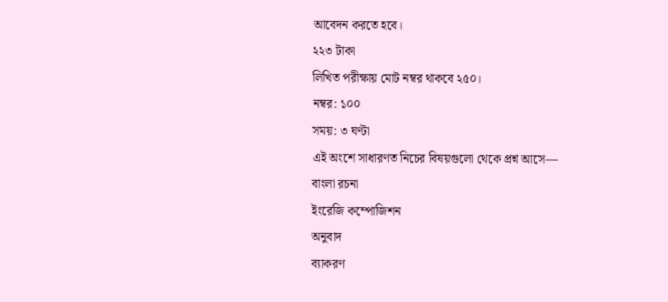আবেদন করতে হবে।
২২৩ টাকা
লিখিত পরীক্ষায় মোট নম্বর থাকবে ২৫০।
নম্বর: ১০০
সময়: ৩ ঘণ্টা
এই অংশে সাধারণত নিচের বিষয়গুলো থেকে প্রশ্ন আসে—
বাংলা রচনা
ইংরেজি কম্পোজিশন
অনুবাদ
ব্যাকরণ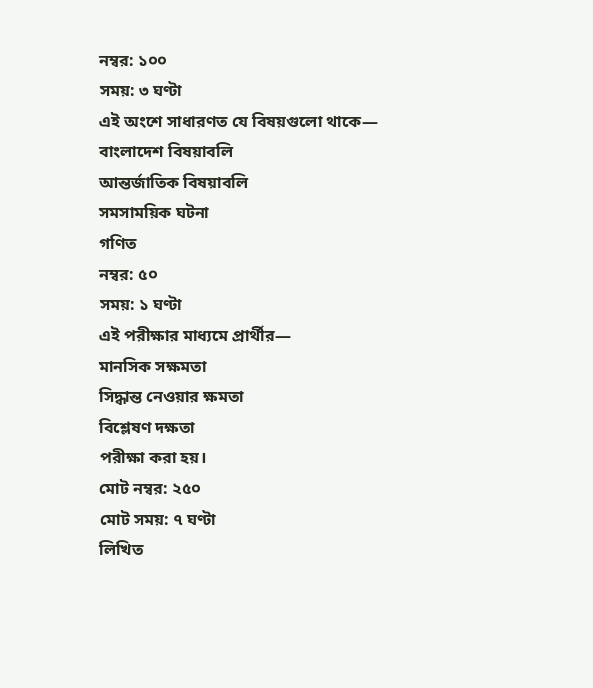নম্বর: ১০০
সময়: ৩ ঘণ্টা
এই অংশে সাধারণত যে বিষয়গুলো থাকে—
বাংলাদেশ বিষয়াবলি
আন্তর্জাতিক বিষয়াবলি
সমসাময়িক ঘটনা
গণিত
নম্বর: ৫০
সময়: ১ ঘণ্টা
এই পরীক্ষার মাধ্যমে প্রার্থীর—
মানসিক সক্ষমতা
সিদ্ধান্ত নেওয়ার ক্ষমতা
বিশ্লেষণ দক্ষতা
পরীক্ষা করা হয়।
মোট নম্বর: ২৫০
মোট সময়: ৭ ঘণ্টা
লিখিত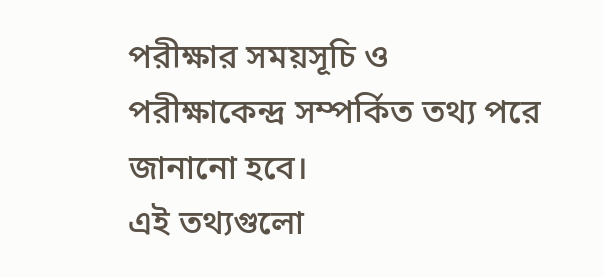পরীক্ষার সময়সূচি ও পরীক্ষাকেন্দ্র সম্পর্কিত তথ্য পরে জানানো হবে।
এই তথ্যগুলো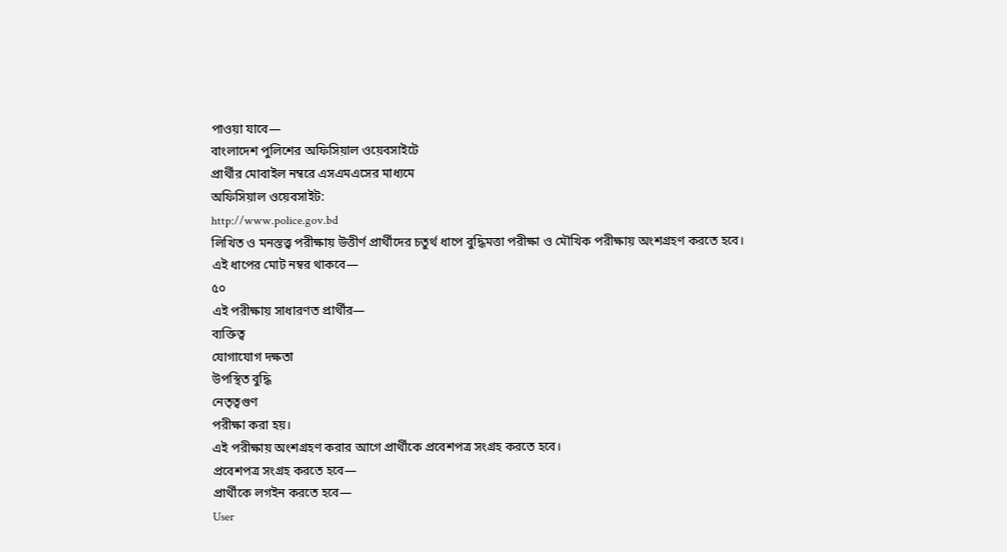পাওয়া যাবে—
বাংলাদেশ পুলিশের অফিসিয়াল ওয়েবসাইটে
প্রার্থীর মোবাইল নম্বরে এসএমএসের মাধ্যমে
অফিসিয়াল ওয়েবসাইট:
http://www.police.gov.bd
লিখিত ও মনস্তত্ত্ব পরীক্ষায় উত্তীর্ণ প্রার্থীদের চতুর্থ ধাপে বুদ্ধিমত্তা পরীক্ষা ও মৌখিক পরীক্ষায় অংশগ্রহণ করতে হবে।
এই ধাপের মোট নম্বর থাকবে—
৫০
এই পরীক্ষায় সাধারণত প্রার্থীর—
ব্যক্তিত্ব
যোগাযোগ দক্ষতা
উপস্থিত বুদ্ধি
নেতৃত্বগুণ
পরীক্ষা করা হয়।
এই পরীক্ষায় অংশগ্রহণ করার আগে প্রার্থীকে প্রবেশপত্র সংগ্রহ করতে হবে।
প্রবেশপত্র সংগ্রহ করতে হবে—
প্রার্থীকে লগইন করতে হবে—
User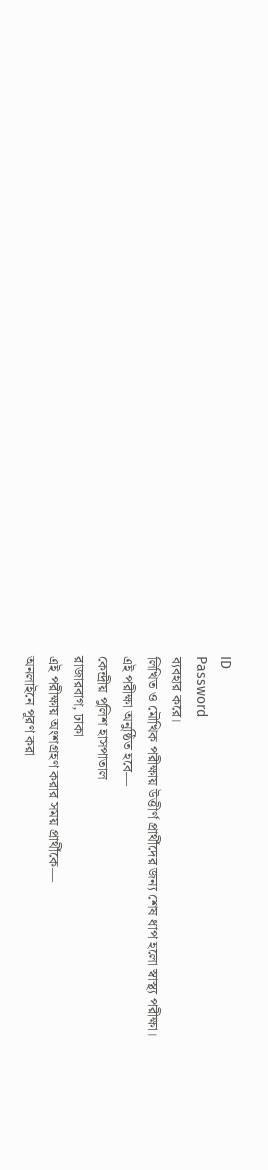ID
Password
ব্যবহার করে।
লিখিত ও মৌখিক পরীক্ষায় উত্তীর্ণ প্রার্থীদের জন্য শেষ ধাপ হলো স্বাস্থ্য পরীক্ষা।
এই পরীক্ষা অনুষ্ঠিত হবে—
কেন্দ্রীয় পুলিশ হাসপাতাল
রাজারবাগ, ঢাকা
এই পরীক্ষায় অংশগ্রহণ করার সময় প্রার্থীকে—
অনলাইনে পূরণ করা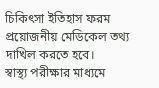চিকিৎসা ইতিহাস ফরম
প্রয়োজনীয় মেডিকেল তথ্য
দাখিল করতে হবে।
স্বাস্থ্য পরীক্ষার মাধ্যমে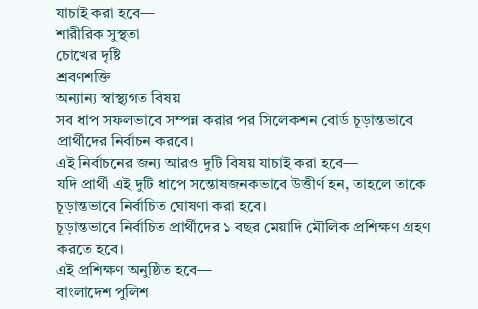যাচাই করা হবে—
শারীরিক সুস্থতা
চোখের দৃষ্টি
শ্রবণশক্তি
অন্যান্য স্বাস্থ্যগত বিষয়
সব ধাপ সফলভাবে সম্পন্ন করার পর সিলেকশন বোর্ড চূড়ান্তভাবে প্রার্থীদের নির্বাচন করবে।
এই নির্বাচনের জন্য আরও দুটি বিষয় যাচাই করা হবে—
যদি প্রার্থী এই দুটি ধাপে সন্তোষজনকভাবে উত্তীর্ণ হন, তাহলে তাকে চূড়ান্তভাবে নির্বাচিত ঘোষণা করা হবে।
চূড়ান্তভাবে নির্বাচিত প্রার্থীদের ১ বছর মেয়াদি মৌলিক প্রশিক্ষণ গ্রহণ করতে হবে।
এই প্রশিক্ষণ অনুষ্ঠিত হবে—
বাংলাদেশ পুলিশ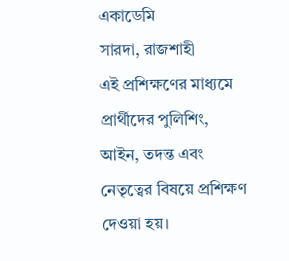একাডেমি
সারদা, রাজশাহী
এই প্রশিক্ষণের মাধ্যমে প্রার্থীদের পুলিশিং, আইন, তদন্ত এবং নেতৃত্বের বিষয়ে প্রশিক্ষণ দেওয়া হয়।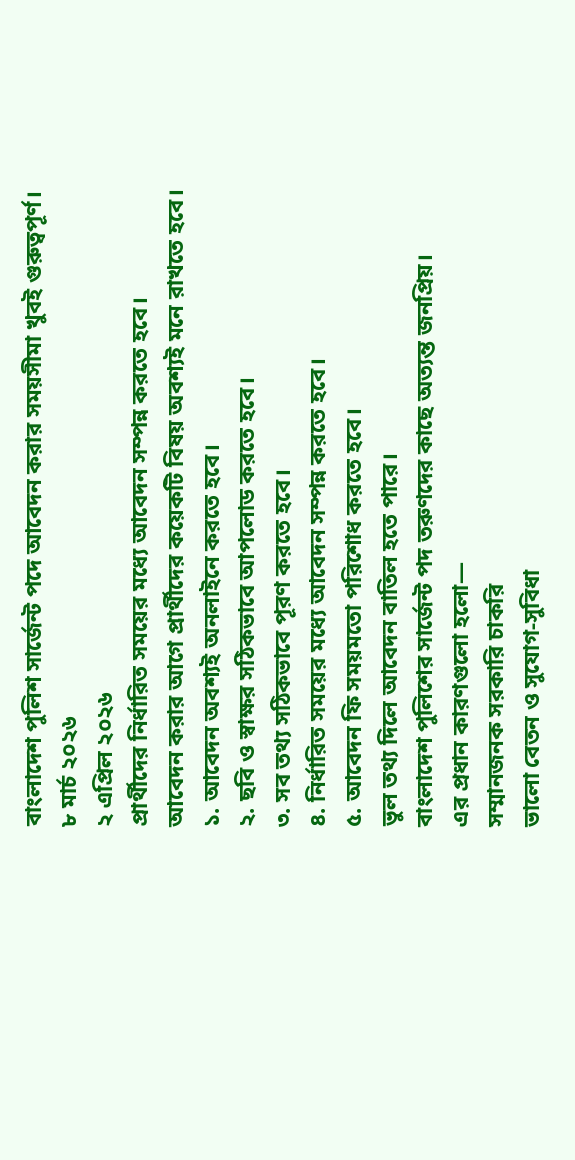বাংলাদেশ পুলিশ সার্জেন্ট পদে আবেদন করার সময়সীমা খুবই গুরুত্বপূর্ণ।
৮ মার্চ ২০২৬
২ এপ্রিল ২০২৬
প্রার্থীদের নির্ধারিত সময়ের মধ্যে আবেদন সম্পন্ন করতে হবে।
আবেদন করার আগে প্রার্থীদের কয়েকটি বিষয় অবশ্যই মনে রাখতে হবে।
১. আবেদন অবশ্যই অনলাইনে করতে হবে।
২. ছবি ও স্বাক্ষর সঠিকভাবে আপলোড করতে হবে।
৩. সব তথ্য সঠিকভাবে পূরণ করতে হবে।
৪. নির্ধারিত সময়ের মধ্যে আবেদন সম্পন্ন করতে হবে।
৫. আবেদন ফি সময়মতো পরিশোধ করতে হবে।
ভুল তথ্য দিলে আবেদন বাতিল হতে পারে।
বাংলাদেশ পুলিশের সার্জেন্ট পদ তরুণদের কাছে অত্যন্ত জনপ্রিয়।
এর প্রধান কারণগুলো হলো—
সম্মানজনক সরকারি চাকরি
ভালো বেতন ও সুযোগ-সুবিধা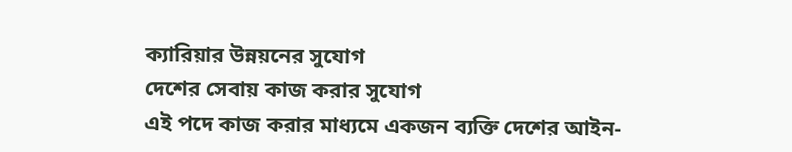ক্যারিয়ার উন্নয়নের সুযোগ
দেশের সেবায় কাজ করার সুযোগ
এই পদে কাজ করার মাধ্যমে একজন ব্যক্তি দেশের আইন-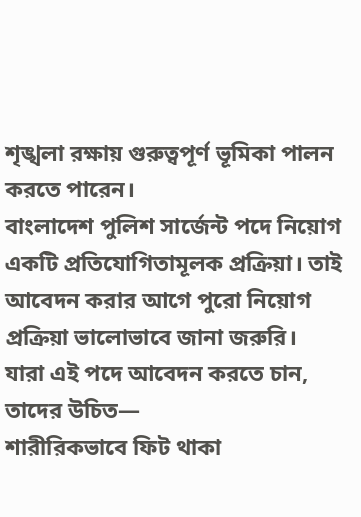শৃঙ্খলা রক্ষায় গুরুত্বপূর্ণ ভূমিকা পালন করতে পারেন।
বাংলাদেশ পুলিশ সার্জেন্ট পদে নিয়োগ একটি প্রতিযোগিতামূলক প্রক্রিয়া। তাই আবেদন করার আগে পুরো নিয়োগ প্রক্রিয়া ভালোভাবে জানা জরুরি।
যারা এই পদে আবেদন করতে চান, তাদের উচিত—
শারীরিকভাবে ফিট থাকা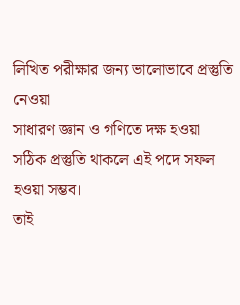লিখিত পরীক্ষার জন্য ভালোভাবে প্রস্তুতি নেওয়া
সাধারণ জ্ঞান ও গণিতে দক্ষ হওয়া
সঠিক প্রস্তুতি থাকলে এই পদে সফল হওয়া সম্ভব।
তাই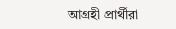আগ্রহী প্রার্থীরা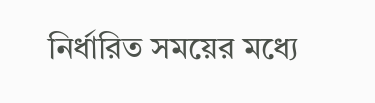নির্ধারিত সময়ের মধ্যে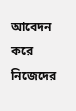আবেদন করে নিজেদের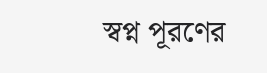স্বপ্ন পূরণের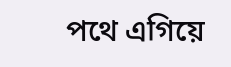পথে এগিয়ে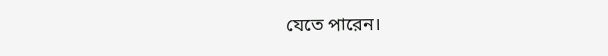যেতে পারেন।